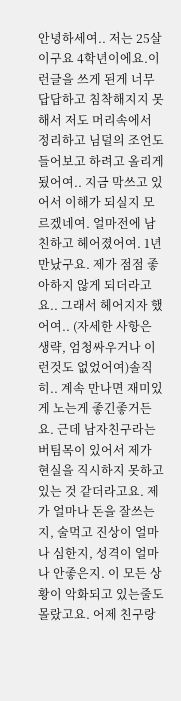안녕하세여.. 저는 25살이구요 4학년이에요.이런글을 쓰게 된게 너무 답답하고 침착해지지 못해서 저도 머리속에서 정리하고 님덜의 조언도 들어보고 하려고 올리게 됬어여.. 지금 막쓰고 있어서 이해가 되실지 모르겠네여. 얼마전에 남친하고 헤어졌어여. 1년 만났구요. 제가 점점 좋아하지 않게 되더라고요.. 그래서 헤어지자 했어여.. (자세한 사항은 생략, 엄청싸우거나 이런것도 없었어여)솔직히.. 계속 만나면 재미있게 노는게 좋긴좋거든요. 근데 남자친구라는 버팀목이 있어서 제가 현실을 직시하지 못하고 있는 것 같더라고요. 제가 얼마나 돈을 잘쓰는지, 술먹고 진상이 얼마나 심한지, 성격이 얼마나 안좋은지. 이 모든 상황이 악화되고 있는줄도 몰랐고요. 어제 친구랑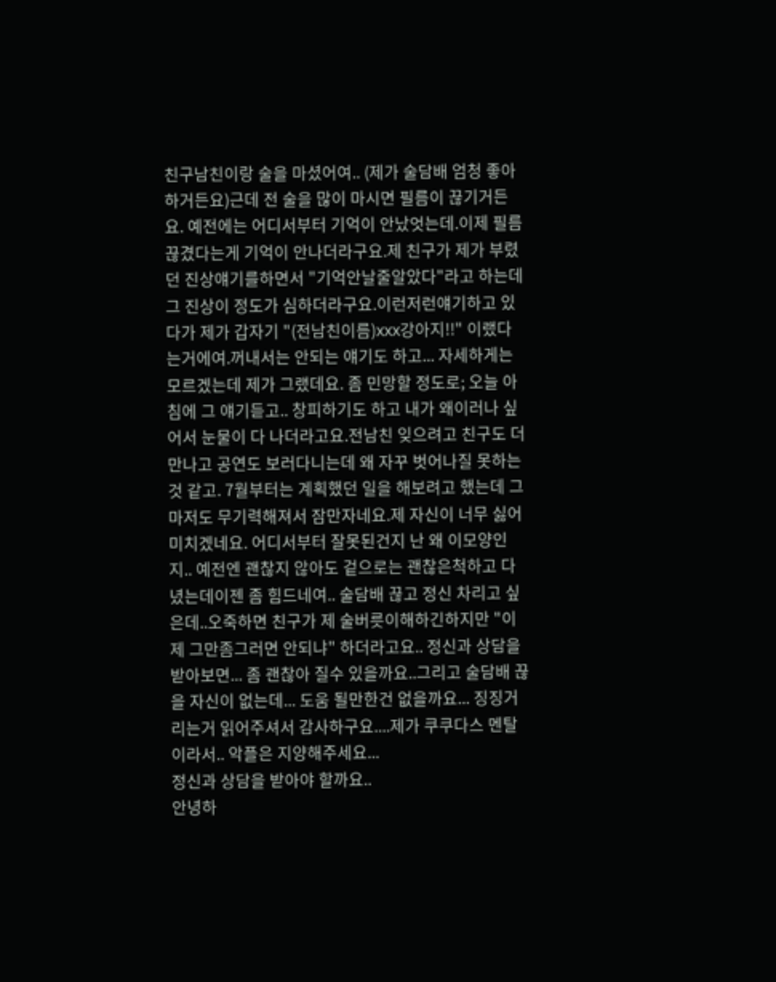친구남친이랑 술을 마셨어여.. (제가 술담배 엄청 좋아하거든요)근데 전 술을 많이 마시면 필름이 끊기거든요. 예전에는 어디서부터 기억이 안났엇는데.이제 필름 끊겼다는게 기억이 안나더라구요.제 친구가 제가 부렸던 진상얘기를하면서 "기억안날줄알았다"라고 하는데그 진상이 정도가 심하더라구요.이런저런얘기하고 있다가 제가 갑자기 "(전남친이름)xxx강아지!!" 이랬다는거에여.꺼내서는 안되는 얘기도 하고... 자세하게는 모르겠는데 제가 그랬데요. 좀 민망할 정도로; 오늘 아침에 그 얘기듣고.. 창피하기도 하고 내가 왜이러나 싶어서 눈물이 다 나더라고요.전남친 잊으려고 친구도 더 만나고 공연도 보러다니는데 왜 자꾸 벗어나질 못하는것 같고. 7월부터는 계획했던 일을 해보려고 했는데 그마저도 무기력해져서 잠만자네요.제 자신이 너무 싫어 미치겠네요. 어디서부터 잘못된건지 난 왜 이모양인지.. 예전엔 괜찮지 않아도 겉으로는 괜찮은척하고 다녔는데이젠 좀 힘드네여.. 술담배 끊고 정신 차리고 싶은데..오죽하면 친구가 제 술버릇이해하긴하지만 "이제 그만좀그러면 안되냐" 하더라고요.. 정신과 상담을 받아보면... 좀 괜찮아 질수 있을까요..그리고 술담배 끊을 자신이 없는데... 도움 될만한건 없을까요... 징징거리는거 읽어주셔서 감사하구요....제가 쿠쿠다스 멘탈이라서.. 악플은 지양해주세요...
정신과 상담을 받아야 할까요..
안녕하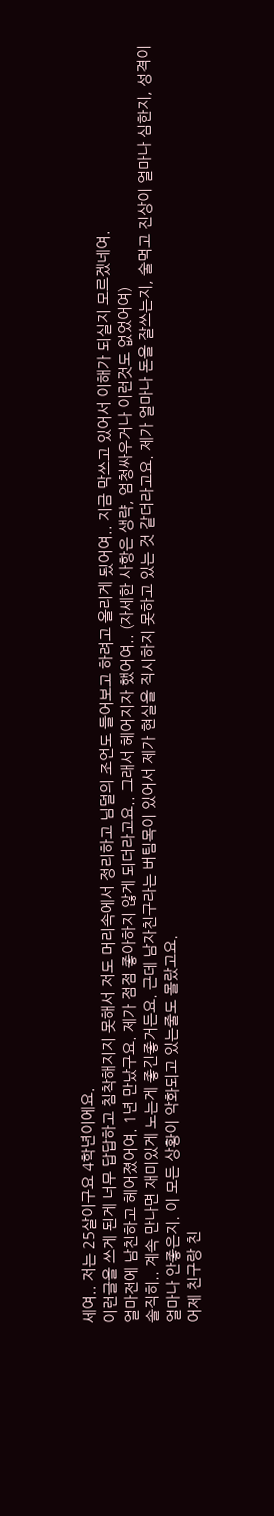세여.. 저는 25살이구요 4학년이에요.
이런글을 쓰게 된게 너무 답답하고 침착해지지 못해서 저도 머리속에서 정리하고 님덜의 조언도 들어보고 하려고 올리게 됬어여.. 지금 막쓰고 있어서 이해가 되실지 모르겠네여.
얼마전에 남친하고 헤어졌어여. 1년 만났구요. 제가 점점 좋아하지 않게 되더라고요.. 그래서 헤어지자 했어여.. (자세한 사항은 생략, 엄청싸우거나 이런것도 없었어여)
솔직히.. 계속 만나면 재미있게 노는게 좋긴좋거든요. 근데 남자친구라는 버팀목이 있어서 제가 현실을 직시하지 못하고 있는 것 같더라고요. 제가 얼마나 돈을 잘쓰는지, 술먹고 진상이 얼마나 심한지, 성격이 얼마나 안좋은지. 이 모든 상황이 악화되고 있는줄도 몰랐고요.
어제 친구랑 친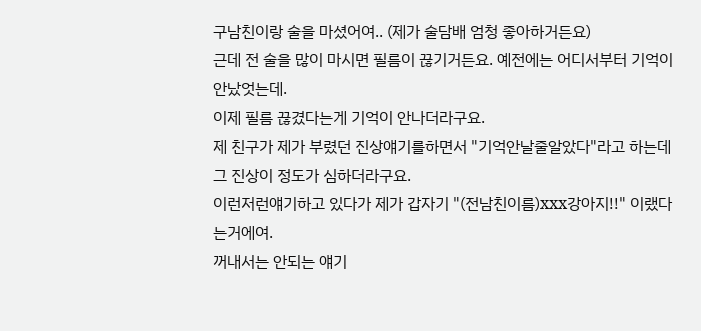구남친이랑 술을 마셨어여.. (제가 술담배 엄청 좋아하거든요)
근데 전 술을 많이 마시면 필름이 끊기거든요. 예전에는 어디서부터 기억이 안났엇는데.
이제 필름 끊겼다는게 기억이 안나더라구요.
제 친구가 제가 부렸던 진상얘기를하면서 "기억안날줄알았다"라고 하는데
그 진상이 정도가 심하더라구요.
이런저런얘기하고 있다가 제가 갑자기 "(전남친이름)xxx강아지!!" 이랬다는거에여.
꺼내서는 안되는 얘기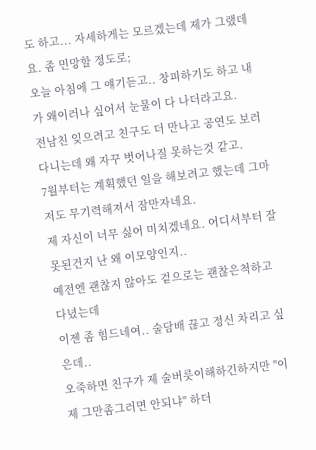도 하고... 자세하게는 모르겠는데 제가 그랬데요. 좀 민망할 정도로;
오늘 아침에 그 얘기듣고.. 창피하기도 하고 내가 왜이러나 싶어서 눈물이 다 나더라고요.
전남친 잊으려고 친구도 더 만나고 공연도 보러다니는데 왜 자꾸 벗어나질 못하는것 같고.
7월부터는 계획했던 일을 해보려고 했는데 그마저도 무기력해져서 잠만자네요.
제 자신이 너무 싫어 미치겠네요. 어디서부터 잘못된건지 난 왜 이모양인지..
예전엔 괜찮지 않아도 겉으로는 괜찮은척하고 다녔는데
이젠 좀 힘드네여.. 술담배 끊고 정신 차리고 싶은데..
오죽하면 친구가 제 술버릇이해하긴하지만 "이제 그만좀그러면 안되냐" 하더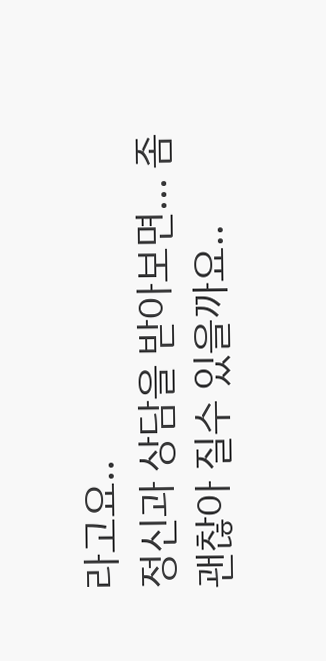라고요..
정신과 상담을 받아보면... 좀 괜찮아 질수 있을까요..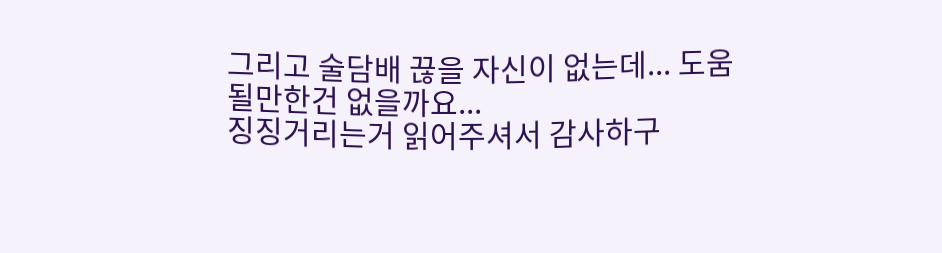그리고 술담배 끊을 자신이 없는데... 도움 될만한건 없을까요...
징징거리는거 읽어주셔서 감사하구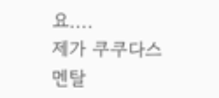요....
제가 쿠쿠다스 멘탈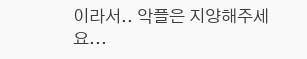이라서.. 악플은 지양해주세요...